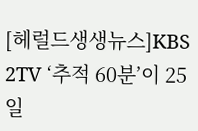[헤럴드생생뉴스]KBS 2TV ‘추적 60분’이 25일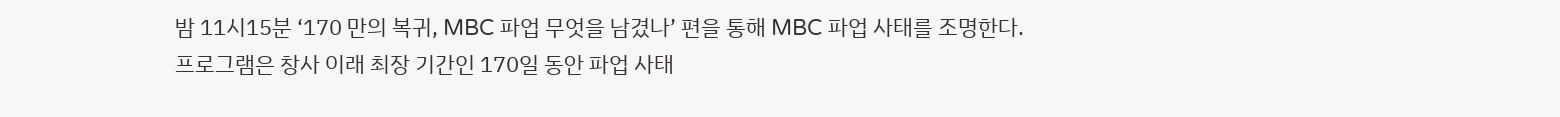밤 11시15분 ‘170 만의 복귀, MBC 파업 무엇을 남겼나’ 편을 통해 MBC 파업 사태를 조명한다.
프로그램은 창사 이래 최장 기간인 170일 동안 파업 사태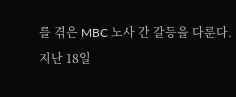를 겪은 MBC 노사 간 갈등을 다룬다.
지난 18일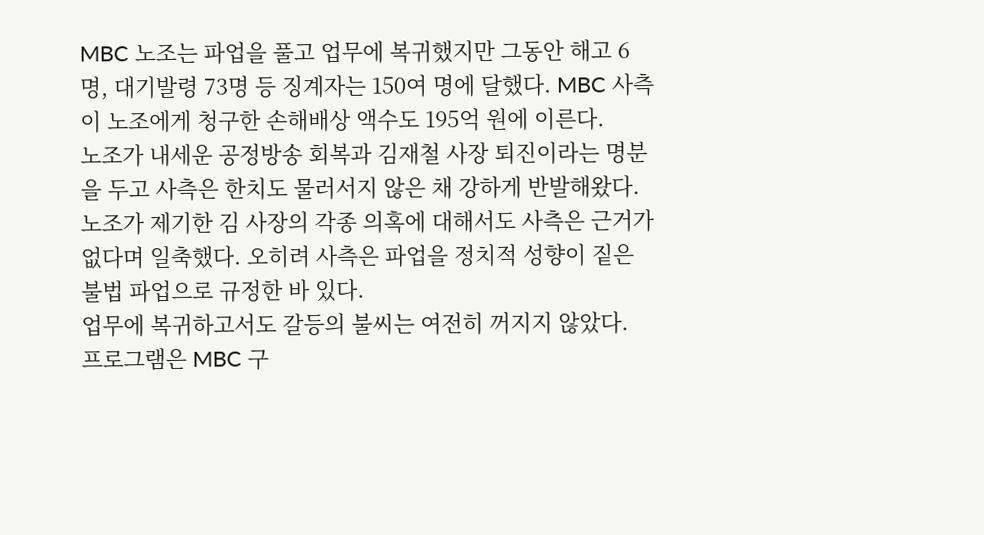MBC 노조는 파업을 풀고 업무에 복귀했지만 그동안 해고 6명, 대기발령 73명 등 징계자는 150여 명에 달했다. MBC 사측이 노조에게 청구한 손해배상 액수도 195억 원에 이른다.
노조가 내세운 공정방송 회복과 김재철 사장 퇴진이라는 명분을 두고 사측은 한치도 물러서지 않은 채 강하게 반발해왔다.
노조가 제기한 김 사장의 각종 의혹에 대해서도 사측은 근거가 없다며 일축했다. 오히려 사측은 파업을 정치적 성향이 짙은 불법 파업으로 규정한 바 있다.
업무에 복귀하고서도 갈등의 불씨는 여전히 꺼지지 않았다.
프로그램은 MBC 구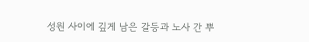성원 사이에 깊게 남은 갈등과 노사 간 뿌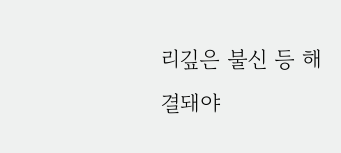리깊은 불신 등 해결돼야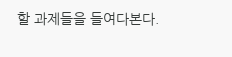할 과제들을 들여다본다.